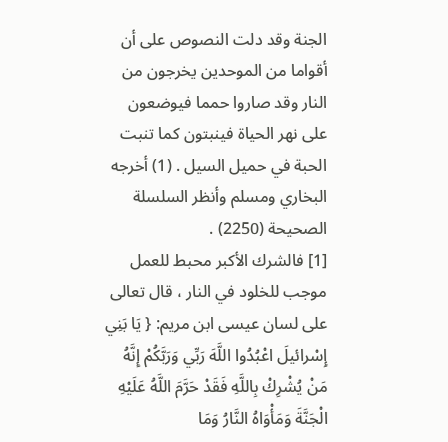الجنة وقد دلت النصوص على أن أقواما من الموحدين يخرجون من النار وقد صاروا حمما فيوضعون على نهر الحياة فينبتون كما تنبت الحبة في حميل السيل . (1) أخرجه البخاري ومسلم وأنظر السلسلة الصحيحة (2250) .
[1] فالشرك الأكبر محبط للعمل موجب للخلود في النار ، قال تعالى على لسان عيسى ابن مريم: { يَا بَنِي إِسْرائيلَ اعْبُدُوا اللَّهَ رَبِّي وَرَبَّكُمْ إِنَّهُ مَنْ يُشْرِكْ بِاللَّهِ فَقَدْ حَرَّمَ اللَّهُ عَلَيْهِ الْجَنَّةَ وَمَأْوَاهُ النَّارُ وَمَا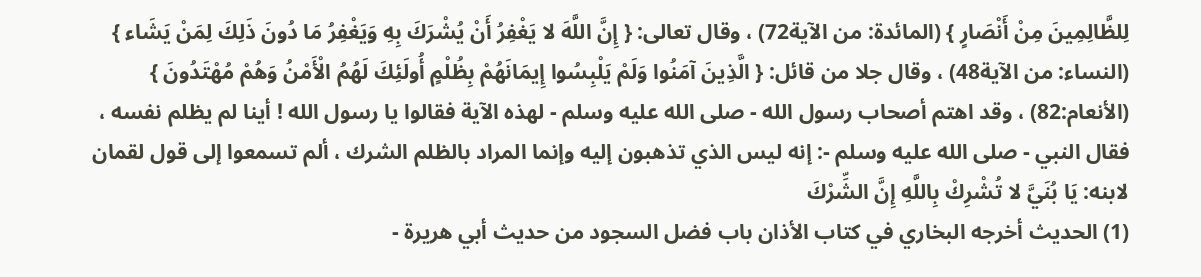لِلظَّالِمِينَ مِنْ أَنْصَارٍ } (المائدة: من الآية72) ، وقال تعالى: { إِنَّ اللَّهَ لا يَغْفِرُ أَنْ يُشْرَكَ بِهِ وَيَغْفِرُ مَا دُونَ ذَلِكَ لِمَنْ يَشَاء } (النساء: من الآية48) ، وقال جلا من قائل: { الَّذِينَ آمَنُوا وَلَمْ يَلْبِسُوا إِيمَانَهُمْ بِظُلْمٍ أُولَئِكَ لَهُمُ الْأَمْنُ وَهُمْ مُهْتَدُونَ } (الأنعام:82) ، وقد اهتم أصحاب رسول الله - صلى الله عليه وسلم - لهذه الآية فقالوا يا رسول الله ! أينا لم يظلم نفسه ، فقال النبي - صلى الله عليه وسلم -: إنه ليس الذي تذهبون إليه وإنما المراد بالظلم الشرك ، ألم تسمعوا إلى قول لقمان لابنه: يَا بُنَيَّ لا تُشْرِكْ بِاللَّهِ إِنَّ الشِّرْكَ
(1) الحديث أخرجه البخاري في كتاب الأذان باب فضل السجود من حديث أبي هريرة -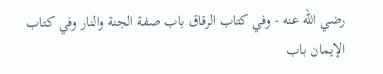رضي الله عنه - وفي كتاب الرقاق باب صفة الجنة والنار وفي كتاب الإيمان باب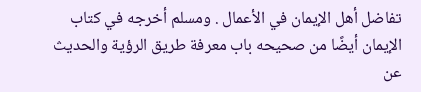تفاضل أهل الإيمان في الأعمال . ومسلم أخرجه في كتاب الإيمان أيضًا من صحيحه باب معرفة طريق الرؤية والحديث عن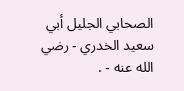الصحابي الجليل أبي سعيد الخدري - رضي الله عنه - .